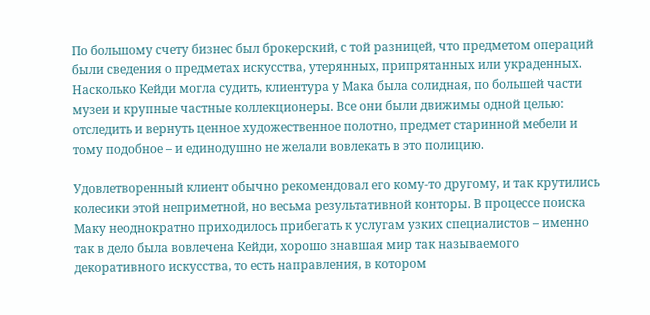По большому счету бизнес был брокерский, с той разницей, что предметом операций были сведения о предметах искусства, утерянных, припрятанных или украденных. Насколько Кейди могла судить, клиентура у Мака была солидная, по большей части музеи и крупные частные коллекционеры. Все они были движимы одной целью: отследить и вернуть ценное художественное полотно, предмет старинной мебели и тому подобное – и единодушно не желали вовлекать в это полицию.

Удовлетворенный клиент обычно рекомендовал его кому-то другому, и так крутились колесики этой неприметной, но весьма результативной конторы. В процессе поиска Маку неоднократно приходилось прибегать к услугам узких специалистов – именно так в дело была вовлечена Кейди, хорошо знавшая мир так называемого декоративного искусства, то есть направления, в котором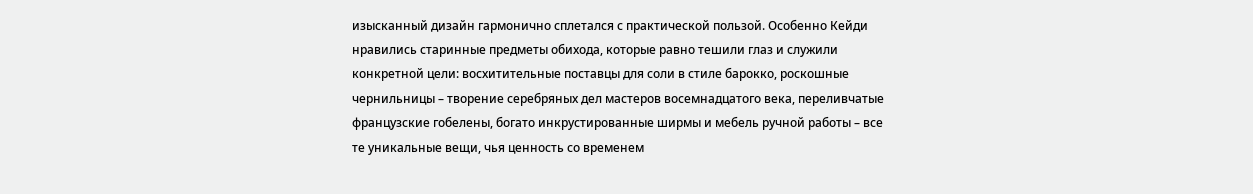изысканный дизайн гармонично сплетался с практической пользой. Особенно Кейди нравились старинные предметы обихода, которые равно тешили глаз и служили конкретной цели: восхитительные поставцы для соли в стиле барокко, роскошные чернильницы – творение серебряных дел мастеров восемнадцатого века, переливчатые французские гобелены, богато инкрустированные ширмы и мебель ручной работы – все те уникальные вещи, чья ценность со временем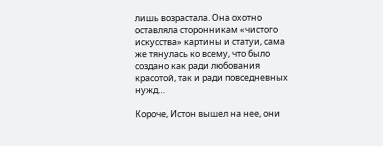лишь возрастала. Она охотно оставляла сторонникам «чистого искусства» картины и статуи, сама же тянулась ко всему, что было создано как ради любования красотой, так и ради повседневных нужд…

Короче, Истон вышел на нее, они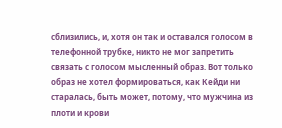сблизились, и, хотя он так и оставался голосом в телефонной трубке, никто не мог запретить связать с голосом мысленный образ. Вот только образ не хотел формироваться, как Кейди ни старалась, быть может, потому, что мужчина из плоти и крови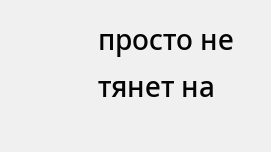просто не тянет на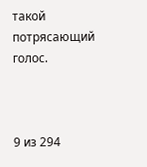такой потрясающий голос.



9 из 294